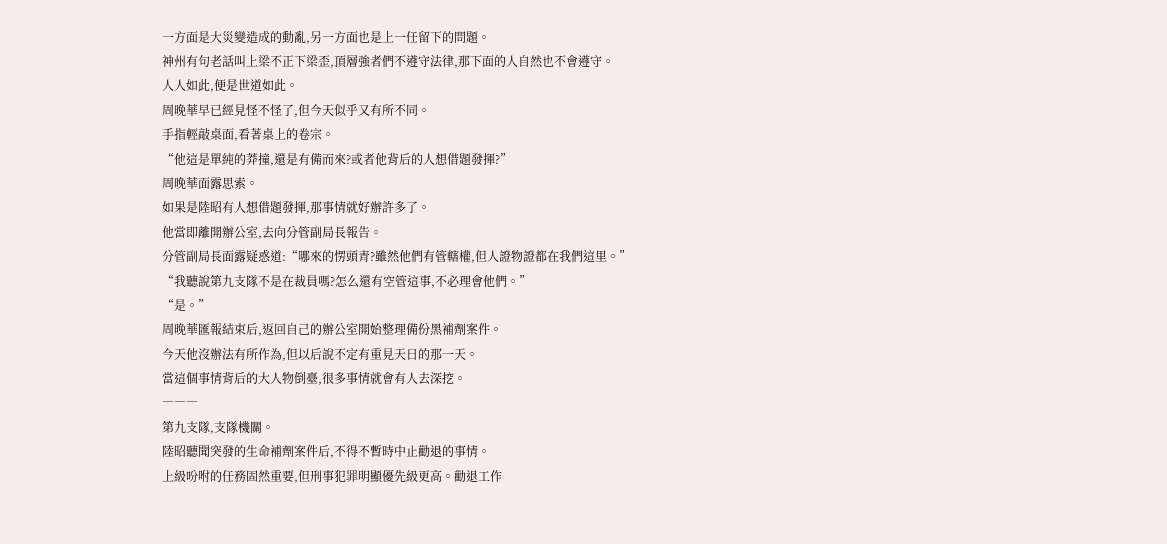一方面是大災變造成的動亂,另一方面也是上一任留下的問題。
神州有句老話叫上梁不正下梁歪,頂層強者們不遵守法律,那下面的人自然也不會遵守。
人人如此,便是世道如此。
周晚華早已經見怪不怪了,但今天似乎又有所不同。
手指輕敲桌面,看著桌上的卷宗。
“他這是單純的莽撞,還是有備而來?或者他背后的人想借題發揮?”
周晚華面露思索。
如果是陸昭有人想借題發揮,那事情就好辦許多了。
他當即離開辦公室,去向分管副局長報告。
分管副局長面露疑惑道:“哪來的愣頭青?雖然他們有管轄權,但人證物證都在我們這里。”
“我聽說第九支隊不是在裁員嗎?怎么還有空管這事,不必理會他們。”
“是。”
周晚華匯報結束后,返回自己的辦公室開始整理備份黑補劑案件。
今天他沒辦法有所作為,但以后說不定有重見天日的那一天。
當這個事情背后的大人物倒臺,很多事情就會有人去深挖。
―――
第九支隊,支隊機關。
陸昭聽聞突發的生命補劑案件后,不得不暫時中止勸退的事情。
上級吩咐的任務固然重要,但刑事犯罪明顯優先級更高。勸退工作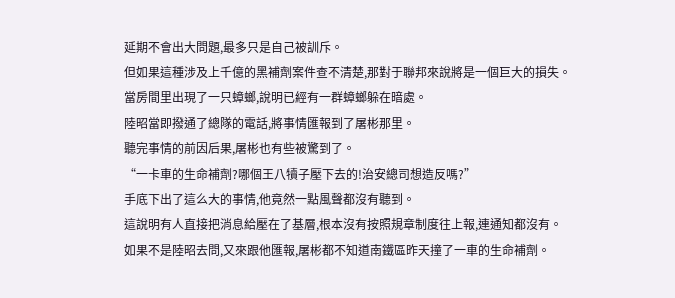延期不會出大問題,最多只是自己被訓斥。
但如果這種涉及上千億的黑補劑案件查不清楚,那對于聯邦來說將是一個巨大的損失。
當房間里出現了一只蟑螂,說明已經有一群蟑螂躲在暗處。
陸昭當即撥通了總隊的電話,將事情匯報到了屠彬那里。
聽完事情的前因后果,屠彬也有些被驚到了。
“一卡車的生命補劑?哪個王八犢子壓下去的!治安總司想造反嗎?”
手底下出了這么大的事情,他竟然一點風聲都沒有聽到。
這說明有人直接把消息給壓在了基層,根本沒有按照規章制度往上報,連通知都沒有。
如果不是陸昭去問,又來跟他匯報,屠彬都不知道南鐵區昨天撞了一車的生命補劑。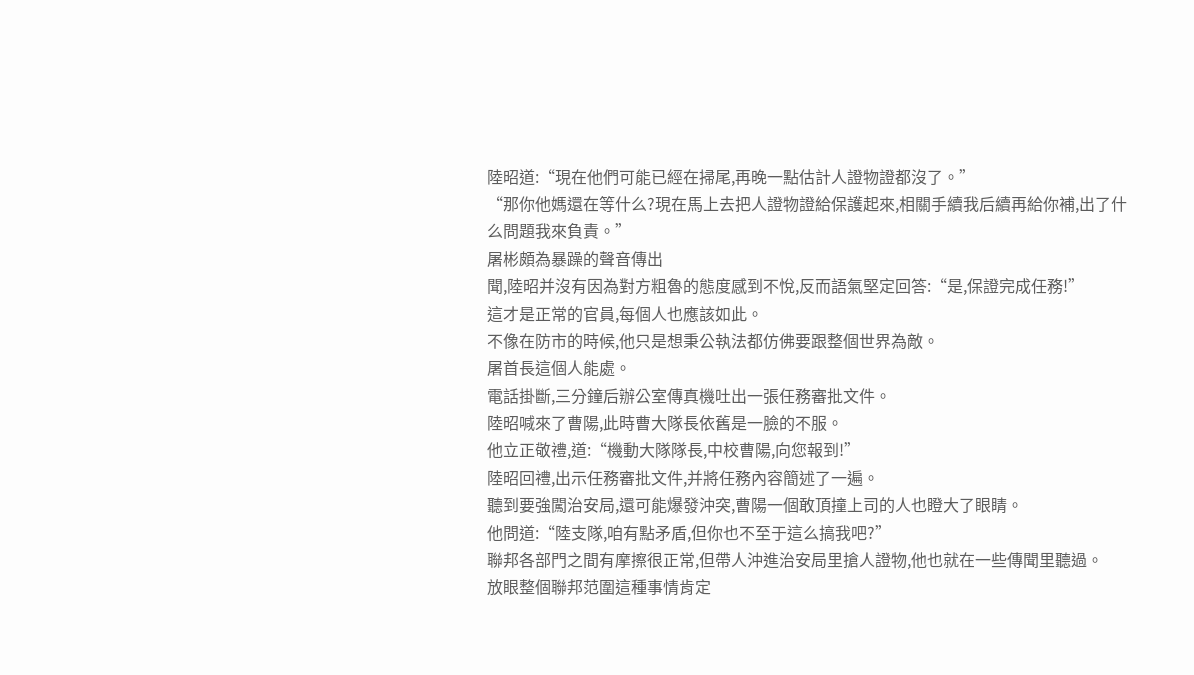陸昭道:“現在他們可能已經在掃尾,再晚一點估計人證物證都沒了。”
“那你他媽還在等什么?現在馬上去把人證物證給保護起來,相關手續我后續再給你補,出了什么問題我來負責。”
屠彬頗為暴躁的聲音傳出
聞,陸昭并沒有因為對方粗魯的態度感到不悅,反而語氣堅定回答:“是,保證完成任務!”
這才是正常的官員,每個人也應該如此。
不像在防市的時候,他只是想秉公執法都仿佛要跟整個世界為敵。
屠首長這個人能處。
電話掛斷,三分鐘后辦公室傳真機吐出一張任務審批文件。
陸昭喊來了曹陽,此時曹大隊長依舊是一臉的不服。
他立正敬禮,道:“機動大隊隊長,中校曹陽,向您報到!”
陸昭回禮,出示任務審批文件,并將任務內容簡述了一遍。
聽到要強闖治安局,還可能爆發沖突,曹陽一個敢頂撞上司的人也瞪大了眼睛。
他問道:“陸支隊,咱有點矛盾,但你也不至于這么搞我吧?”
聯邦各部門之間有摩擦很正常,但帶人沖進治安局里搶人證物,他也就在一些傳聞里聽過。
放眼整個聯邦范圍這種事情肯定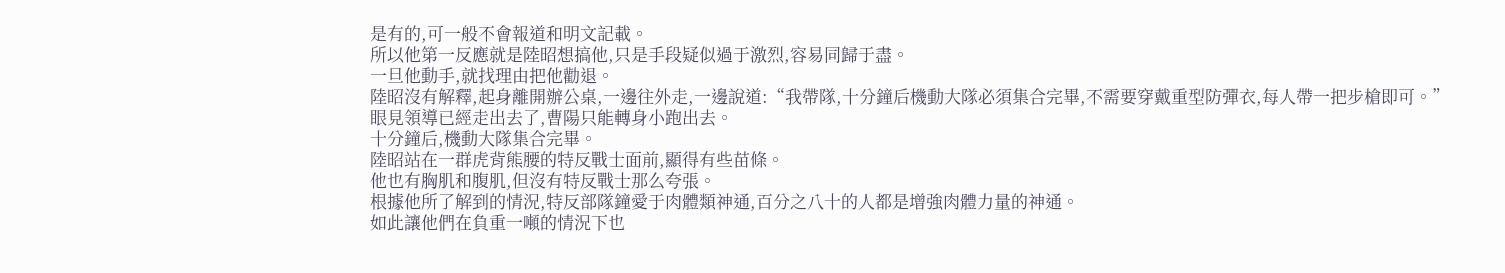是有的,可一般不會報道和明文記載。
所以他第一反應就是陸昭想搞他,只是手段疑似過于激烈,容易同歸于盡。
一旦他動手,就找理由把他勸退。
陸昭沒有解釋,起身離開辦公桌,一邊往外走,一邊說道:“我帶隊,十分鐘后機動大隊必須集合完畢,不需要穿戴重型防彈衣,每人帶一把步槍即可。”
眼見領導已經走出去了,曹陽只能轉身小跑出去。
十分鐘后,機動大隊集合完畢。
陸昭站在一群虎背熊腰的特反戰士面前,顯得有些苗條。
他也有胸肌和腹肌,但沒有特反戰士那么夸張。
根據他所了解到的情況,特反部隊鐘愛于肉體類神通,百分之八十的人都是增強肉體力量的神通。
如此讓他們在負重一噸的情況下也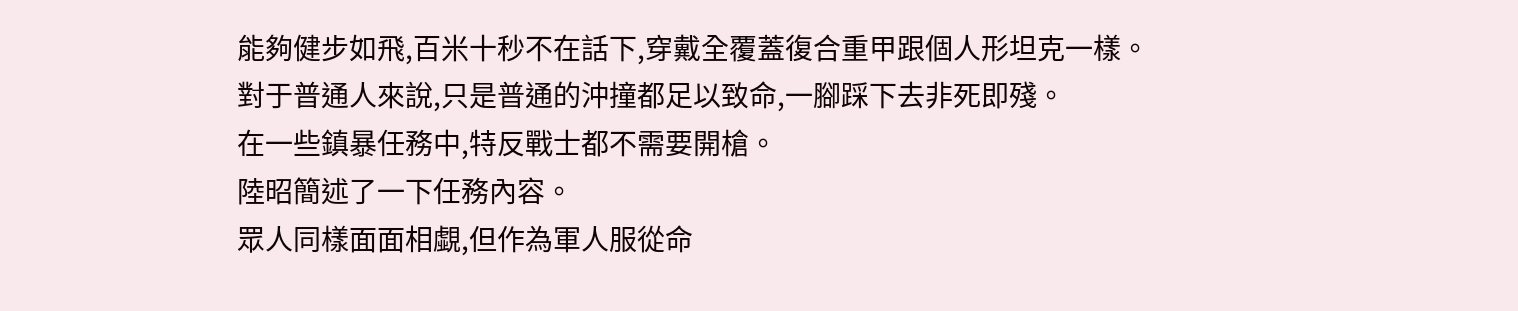能夠健步如飛,百米十秒不在話下,穿戴全覆蓋復合重甲跟個人形坦克一樣。
對于普通人來說,只是普通的沖撞都足以致命,一腳踩下去非死即殘。
在一些鎮暴任務中,特反戰士都不需要開槍。
陸昭簡述了一下任務內容。
眾人同樣面面相覷,但作為軍人服從命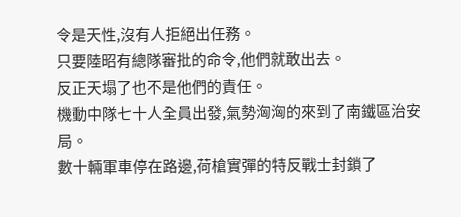令是天性,沒有人拒絕出任務。
只要陸昭有總隊審批的命令,他們就敢出去。
反正天塌了也不是他們的責任。
機動中隊七十人全員出發,氣勢洶洶的來到了南鐵區治安局。
數十輛軍車停在路邊,荷槍實彈的特反戰士封鎖了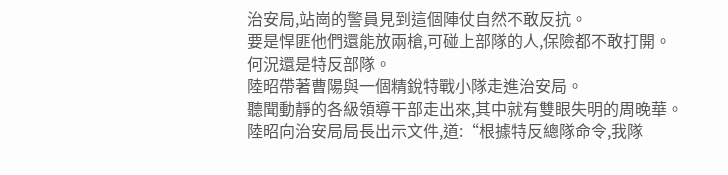治安局,站崗的警員見到這個陣仗自然不敢反抗。
要是悍匪他們還能放兩槍,可碰上部隊的人,保險都不敢打開。
何況還是特反部隊。
陸昭帶著曹陽與一個精銳特戰小隊走進治安局。
聽聞動靜的各級領導干部走出來,其中就有雙眼失明的周晚華。
陸昭向治安局局長出示文件,道:“根據特反總隊命令,我隊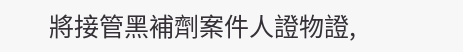將接管黑補劑案件人證物證,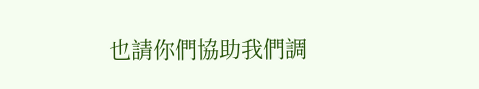也請你們協助我們調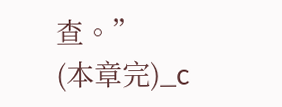查。”
(本章完)_c